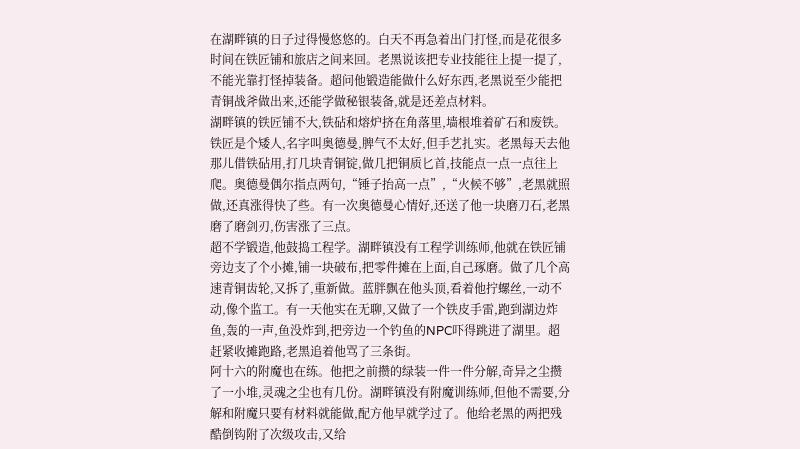在湖畔镇的日子过得慢悠悠的。白天不再急着出门打怪,而是花很多时间在铁匠铺和旅店之间来回。老黑说该把专业技能往上提一提了,不能光靠打怪掉装备。超问他锻造能做什么好东西,老黑说至少能把青铜战斧做出来,还能学做秘银装备,就是还差点材料。
湖畔镇的铁匠铺不大,铁砧和熔炉挤在角落里,墙根堆着矿石和废铁。铁匠是个矮人,名字叫奥德曼,脾气不太好,但手艺扎实。老黑每天去他那儿借铁砧用,打几块青铜锭,做几把铜质匕首,技能点一点一点往上爬。奥德曼偶尔指点两句,“锤子抬高一点”,“火候不够”,老黑就照做,还真涨得快了些。有一次奥德曼心情好,还送了他一块磨刀石,老黑磨了磨剑刃,伤害涨了三点。
超不学锻造,他鼓捣工程学。湖畔镇没有工程学训练师,他就在铁匠铺旁边支了个小摊,铺一块破布,把零件摊在上面,自己琢磨。做了几个高速青铜齿轮,又拆了,重新做。蓝胖飘在他头顶,看着他拧螺丝,一动不动,像个监工。有一天他实在无聊,又做了一个铁皮手雷,跑到湖边炸鱼,轰的一声,鱼没炸到,把旁边一个钓鱼的NPC吓得跳进了湖里。超赶紧收摊跑路,老黑追着他骂了三条街。
阿十六的附魔也在练。他把之前攒的绿装一件一件分解,奇异之尘攒了一小堆,灵魂之尘也有几份。湖畔镇没有附魔训练师,但他不需要,分解和附魔只要有材料就能做,配方他早就学过了。他给老黑的两把残酷倒钩附了次级攻击,又给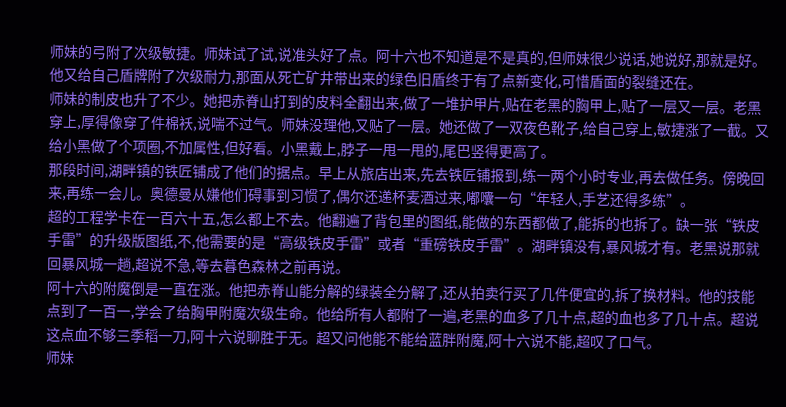师妹的弓附了次级敏捷。师妹试了试,说准头好了点。阿十六也不知道是不是真的,但师妹很少说话,她说好,那就是好。他又给自己盾牌附了次级耐力,那面从死亡矿井带出来的绿色旧盾终于有了点新变化,可惜盾面的裂缝还在。
师妹的制皮也升了不少。她把赤脊山打到的皮料全翻出来,做了一堆护甲片,贴在老黑的胸甲上,贴了一层又一层。老黑穿上,厚得像穿了件棉袄,说喘不过气。师妹没理他,又贴了一层。她还做了一双夜色靴子,给自己穿上,敏捷涨了一截。又给小黑做了个项圈,不加属性,但好看。小黑戴上,脖子一甩一甩的,尾巴竖得更高了。
那段时间,湖畔镇的铁匠铺成了他们的据点。早上从旅店出来,先去铁匠铺报到,练一两个小时专业,再去做任务。傍晚回来,再练一会儿。奥德曼从嫌他们碍事到习惯了,偶尔还递杯麦酒过来,嘟囔一句“年轻人,手艺还得多练”。
超的工程学卡在一百六十五,怎么都上不去。他翻遍了背包里的图纸,能做的东西都做了,能拆的也拆了。缺一张“铁皮手雷”的升级版图纸,不,他需要的是“高级铁皮手雷”或者“重磅铁皮手雷”。湖畔镇没有,暴风城才有。老黑说那就回暴风城一趟,超说不急,等去暮色森林之前再说。
阿十六的附魔倒是一直在涨。他把赤脊山能分解的绿装全分解了,还从拍卖行买了几件便宜的,拆了换材料。他的技能点到了一百一,学会了给胸甲附魔次级生命。他给所有人都附了一遍,老黑的血多了几十点,超的血也多了几十点。超说这点血不够三季稻一刀,阿十六说聊胜于无。超又问他能不能给蓝胖附魔,阿十六说不能,超叹了口气。
师妹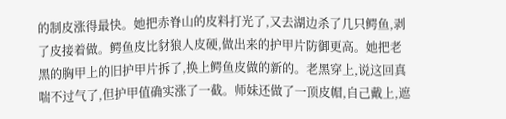的制皮涨得最快。她把赤脊山的皮料打光了,又去湖边杀了几只鳄鱼,剥了皮接着做。鳄鱼皮比豺狼人皮硬,做出来的护甲片防御更高。她把老黑的胸甲上的旧护甲片拆了,换上鳄鱼皮做的新的。老黑穿上,说这回真喘不过气了,但护甲值确实涨了一截。师妹还做了一顶皮帽,自己戴上,遮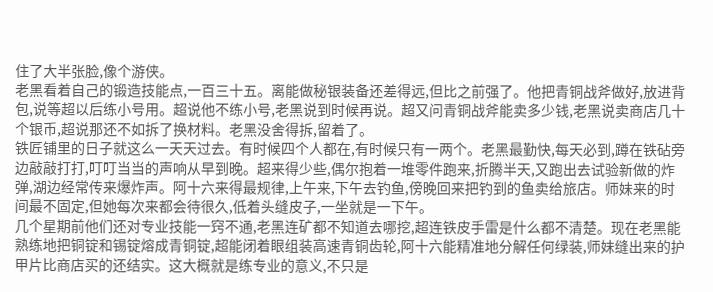住了大半张脸,像个游侠。
老黑看着自己的锻造技能点,一百三十五。离能做秘银装备还差得远,但比之前强了。他把青铜战斧做好,放进背包,说等超以后练小号用。超说他不练小号,老黑说到时候再说。超又问青铜战斧能卖多少钱,老黑说卖商店几十个银币,超说那还不如拆了换材料。老黑没舍得拆,留着了。
铁匠铺里的日子就这么一天天过去。有时候四个人都在,有时候只有一两个。老黑最勤快,每天必到,蹲在铁砧旁边敲敲打打,叮叮当当的声响从早到晚。超来得少些,偶尔抱着一堆零件跑来,折腾半天,又跑出去试验新做的炸弹,湖边经常传来爆炸声。阿十六来得最规律,上午来,下午去钓鱼,傍晚回来把钓到的鱼卖给旅店。师妹来的时间最不固定,但她每次来都会待很久,低着头缝皮子,一坐就是一下午。
几个星期前他们还对专业技能一窍不通,老黑连矿都不知道去哪挖,超连铁皮手雷是什么都不清楚。现在老黑能熟练地把铜锭和锡锭熔成青铜锭,超能闭着眼组装高速青铜齿轮,阿十六能精准地分解任何绿装,师妹缝出来的护甲片比商店买的还结实。这大概就是练专业的意义,不只是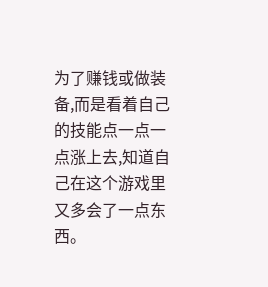为了赚钱或做装备,而是看着自己的技能点一点一点涨上去,知道自己在这个游戏里又多会了一点东西。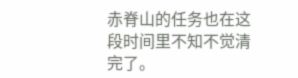赤脊山的任务也在这段时间里不知不觉清完了。